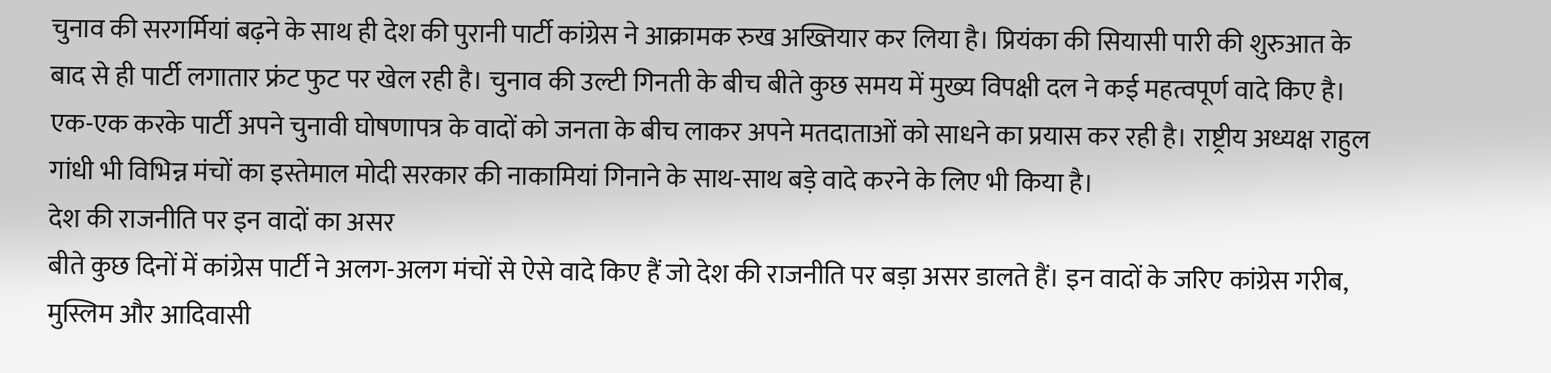चुनाव की सरगर्मियां बढ़ने के साथ ही देश की पुरानी पार्टी कांग्रेस ने आक्रामक रुख अख्तियार कर लिया है। प्रियंका की सियासी पारी की शुरुआत के बाद से ही पार्टी लगातार फ्रंट फुट पर खेल रही है। चुनाव की उल्टी गिनती के बीच बीते कुछ समय में मुख्य विपक्षी दल ने कई महत्वपूर्ण वादे किए है। एक-एक करके पार्टी अपने चुनावी घोषणापत्र के वादों को जनता के बीच लाकर अपने मतदाताओं को साधने का प्रयास कर रही है। राष्ट्रीय अध्यक्ष राहुल गांधी भी विभिन्न मंचों का इस्तेमाल मोदी सरकार की नाकामियां गिनाने के साथ-साथ बड़े वादे करने के लिए भी किया है।
देश की राजनीति पर इन वादों का असर
बीते कुछ दिनों में कांग्रेस पार्टी ने अलग-अलग मंचों से ऐसे वादे किए हैं जो देश की राजनीति पर बड़ा असर डालते हैं। इन वादों के जरिए कांग्रेस गरीब, मुस्लिम और आदिवासी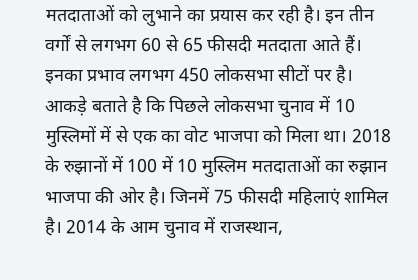मतदाताओं को लुभाने का प्रयास कर रही है। इन तीन वर्गों से लगभग 60 से 65 फीसदी मतदाता आते हैं। इनका प्रभाव लगभग 450 लोकसभा सीटों पर है। आकड़े बताते है कि पिछले लोकसभा चुनाव में 10 मुस्लिमों में से एक का वोट भाजपा को मिला था। 2018 के रुझानों में 100 में 10 मुस्लिम मतदाताओं का रुझान भाजपा की ओर है। जिनमें 75 फीसदी महिलाएं शामिल है। 2014 के आम चुनाव में राजस्थान,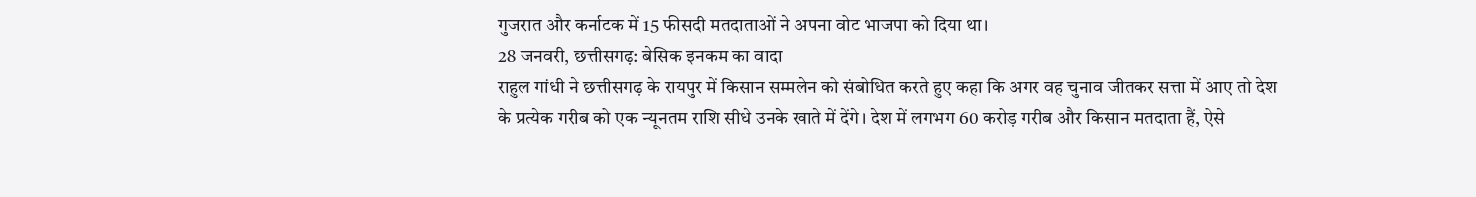गुजरात और कर्नाटक में 15 फीसदी मतदाताओं ने अपना वोट भाजपा को दिया था।
28 जनवरी, छत्तीसगढ़: बेसिक इनकम का वादा
राहुल गांधी ने छत्तीसगढ़ के रायपुर में किसान सम्मलेन को संबोधित करते हुए कहा कि अगर वह चुनाव जीतकर सत्ता में आए तो देश के प्रत्येक गरीब को एक न्यूनतम राशि सीधे उनके खाते में देंगे। देश में लगभग 60 करोड़ गरीब और किसान मतदाता हैं, ऐसे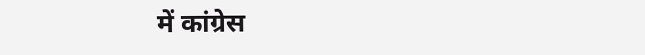में कांग्रेस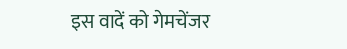इस वादें को गेमचेंजर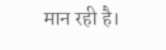मान रही है।